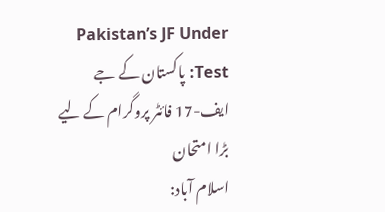Pakistan’s JF Under Test: پاکستان کے جے ایف-17 فائٹر پروگرام کے لیے بڑا امتحان
اسلام آباد: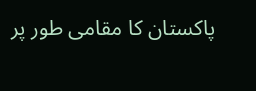پاکستان کا مقامی طور پر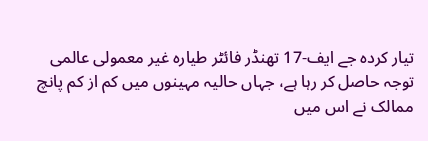تیار کردہ جے ایف-17 تھنڈر فائٹر طیارہ غیر معمولی عالمی توجہ حاصل کر رہا ہے، جہاں حالیہ مہینوں میں کم از کم پانچ ممالک نے اس میں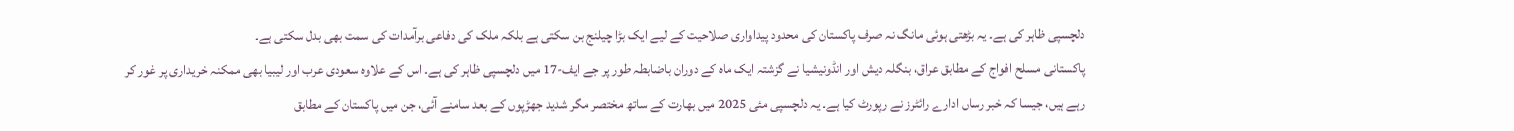دلچسپی ظاہر کی ہے۔ یہ بڑھتی ہوئی مانگ نہ صرف پاکستان کی محدود پیداواری صلاحیت کے لیے ایک بڑا چیلنج بن سکتی ہے بلکہ ملک کی دفاعی برآمدات کی سمت بھی بدل سکتی ہے۔
پاکستانی مسلح افواج کے مطابق عراق، بنگلہ دیش اور انڈونیشیا نے گزشتہ ایک ماہ کے دوران باضابطہ طور پر جے ایف-17 میں دلچسپی ظاہر کی ہے۔ اس کے علاوہ سعودی عرب اور لیبیا بھی ممکنہ خریداری پر غور کر رہے ہیں، جیسا کہ خبر رساں ادارے رائٹرز نے رپورٹ کیا ہے۔ یہ دلچسپی مئی 2025 میں بھارت کے ساتھ مختصر مگر شدید جھڑپوں کے بعد سامنے آئی، جن میں پاکستان کے مطابق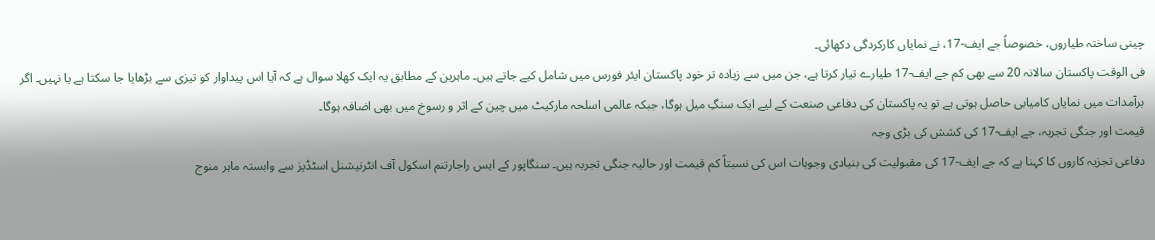چینی ساختہ طیاروں، خصوصاً جے ایف-17، نے نمایاں کارکردگی دکھائی۔
فی الوقت پاکستان سالانہ 20 سے بھی کم جے ایف-17 طیارے تیار کرتا ہے، جن میں سے زیادہ تر خود پاکستان ایئر فورس میں شامل کیے جاتے ہیں۔ ماہرین کے مطابق یہ ایک کھلا سوال ہے کہ آیا اس پیداوار کو تیزی سے بڑھایا جا سکتا ہے یا نہیں۔ اگر برآمدات میں نمایاں کامیابی حاصل ہوتی ہے تو یہ پاکستان کی دفاعی صنعت کے لیے ایک سنگِ میل ہوگا، جبکہ عالمی اسلحہ مارکیٹ میں چین کے اثر و رسوخ میں بھی اضافہ ہوگا۔
قیمت اور جنگی تجربہ، جے ایف-17 کی کشش کی بڑی وجہ
دفاعی تجزیہ کاروں کا کہنا ہے کہ جے ایف-17 کی مقبولیت کی بنیادی وجوہات اس کی نسبتاً کم قیمت اور حالیہ جنگی تجربہ ہیں۔ سنگاپور کے ایس راجارتنم اسکول آف انٹرنیشنل اسٹڈیز سے وابستہ ماہر منوج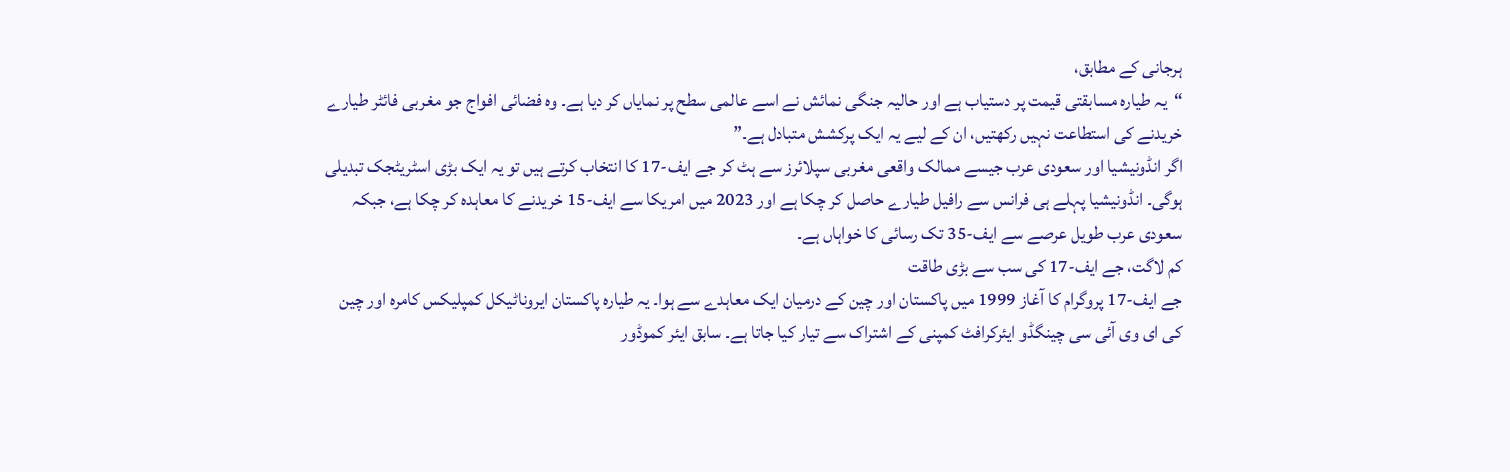ہرجانی کے مطابق،
“یہ طیارہ مسابقتی قیمت پر دستیاب ہے اور حالیہ جنگی نمائش نے اسے عالمی سطح پر نمایاں کر دیا ہے۔ وہ فضائی افواج جو مغربی فائٹر طیارے خریدنے کی استطاعت نہیں رکھتیں، ان کے لیے یہ ایک پرکشش متبادل ہے۔”
اگر انڈونیشیا اور سعودی عرب جیسے ممالک واقعی مغربی سپلائرز سے ہٹ کر جے ایف-17 کا انتخاب کرتے ہیں تو یہ ایک بڑی اسٹریٹجک تبدیلی ہوگی۔ انڈونیشیا پہلے ہی فرانس سے رافیل طیارے حاصل کر چکا ہے اور 2023 میں امریکا سے ایف-15 خریدنے کا معاہدہ کر چکا ہے، جبکہ سعودی عرب طویل عرصے سے ایف-35 تک رسائی کا خواہاں ہے۔
کم لاگت، جے ایف-17 کی سب سے بڑی طاقت
جے ایف-17 پروگرام کا آغاز 1999 میں پاکستان اور چین کے درمیان ایک معاہدے سے ہوا۔ یہ طیارہ پاکستان ایروناٹیکل کمپلیکس کامرہ اور چین کی ای وی آئی سی چینگڈو ایئرکرافٹ کمپنی کے اشتراک سے تیار کیا جاتا ہے۔ سابق ایئر کموڈور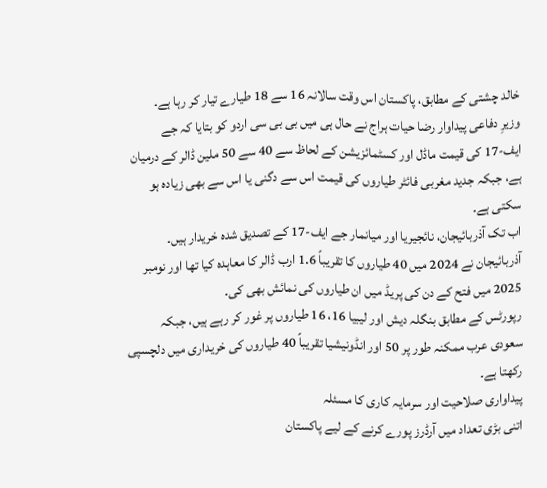خالد چشتی کے مطابق، پاکستان اس وقت سالانہ 16 سے 18 طیارے تیار کر رہا ہے۔
وزیرِ دفاعی پیداوار رضا حیات ہراج نے حال ہی میں بی بی سی اردو کو بتایا کہ جے ایف-17 کی قیمت ماڈل اور کسٹمائزیشن کے لحاظ سے 40 سے 50 ملین ڈالر کے درمیان ہے، جبکہ جدید مغربی فائٹر طیاروں کی قیمت اس سے دگنی یا اس سے بھی زیادہ ہو سکتی ہے۔
اب تک آذربائیجان، نائجیریا اور میانمار جے ایف-17 کے تصدیق شدہ خریدار ہیں۔ آذربائیجان نے 2024 میں 40 طیاروں کا تقریباً 1.6 ارب ڈالر کا معاہدہ کیا تھا اور نومبر 2025 میں فتح کے دن کی پریڈ میں ان طیاروں کی نمائش بھی کی۔
رپورٹس کے مطابق بنگلہ دیش اور لیبیا 16، 16 طیاروں پر غور کر رہے ہیں، جبکہ سعودی عرب ممکنہ طور پر 50 اور انڈونیشیا تقریباً 40 طیاروں کی خریداری میں دلچسپی رکھتا ہے۔
پیداواری صلاحیت اور سرمایہ کاری کا مسئلہ
اتنی بڑی تعداد میں آرڈرز پورے کرنے کے لیے پاکستان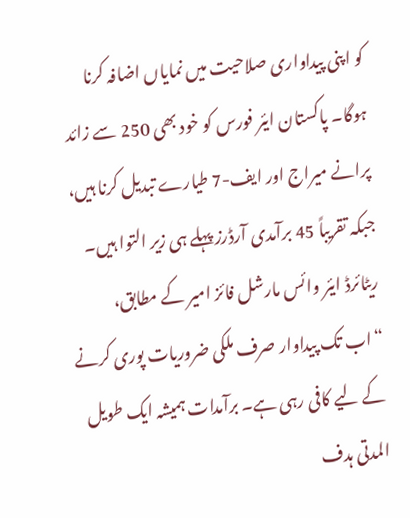کو اپنی پیداواری صلاحیت میں نمایاں اضافہ کرنا ہوگا۔ پاکستان ایئر فورس کو خود بھی 250 سے زائد پرانے میراج اور ایف-7 طیارے تبدیل کرنا ہیں، جبکہ تقریباً 45 برآمدی آرڈرز پہلے ہی زیر التوا ہیں۔
ریٹائرڈ ایئر وائس مارشل فائز امیر کے مطابق،
“اب تک پیداوار صرف ملکی ضروریات پوری کرنے کے لیے کافی رہی ہے۔ برآمدات ہمیشہ ایک طویل المدتی ہدف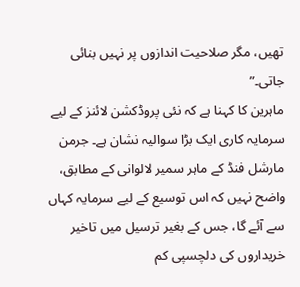تھیں، مگر صلاحیت اندازوں پر نہیں بنائی جاتی۔”
ماہرین کا کہنا ہے کہ نئی پروڈکشن لائنز کے لیے سرمایہ کاری ایک بڑا سوالیہ نشان ہے۔ جرمن مارشل فنڈ کے ماہر سمیر لالوانی کے مطابق، واضح نہیں کہ اس توسیع کے لیے سرمایہ کہاں سے آئے گا، جس کے بغیر ترسیل میں تاخیر خریداروں کی دلچسپی کم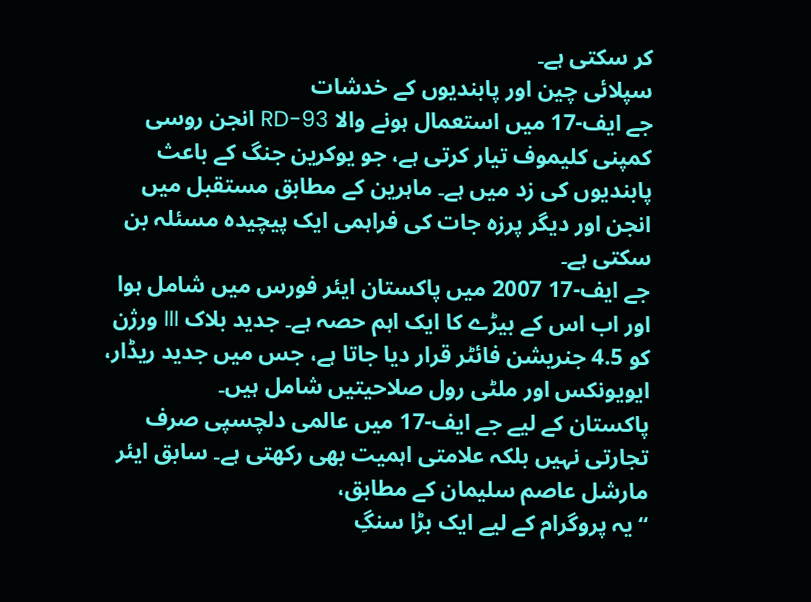کر سکتی ہے۔
سپلائی چین اور پابندیوں کے خدشات
جے ایف-17 میں استعمال ہونے والا RD-93 انجن روسی کمپنی کلیموف تیار کرتی ہے، جو یوکرین جنگ کے باعث پابندیوں کی زد میں ہے۔ ماہرین کے مطابق مستقبل میں انجن اور دیگر پرزہ جات کی فراہمی ایک پیچیدہ مسئلہ بن سکتی ہے۔
جے ایف-17 2007 میں پاکستان ایئر فورس میں شامل ہوا اور اب اس کے بیڑے کا ایک اہم حصہ ہے۔ جدید بلاک III ورژن کو 4.5 جنریشن فائٹر قرار دیا جاتا ہے، جس میں جدید ریڈار، ایویونکس اور ملٹی رول صلاحیتیں شامل ہیں۔
پاکستان کے لیے جے ایف-17 میں عالمی دلچسپی صرف تجارتی نہیں بلکہ علامتی اہمیت بھی رکھتی ہے۔ سابق ایئر مارشل عاصم سلیمان کے مطابق،
“یہ پروگرام کے لیے ایک بڑا سنگِ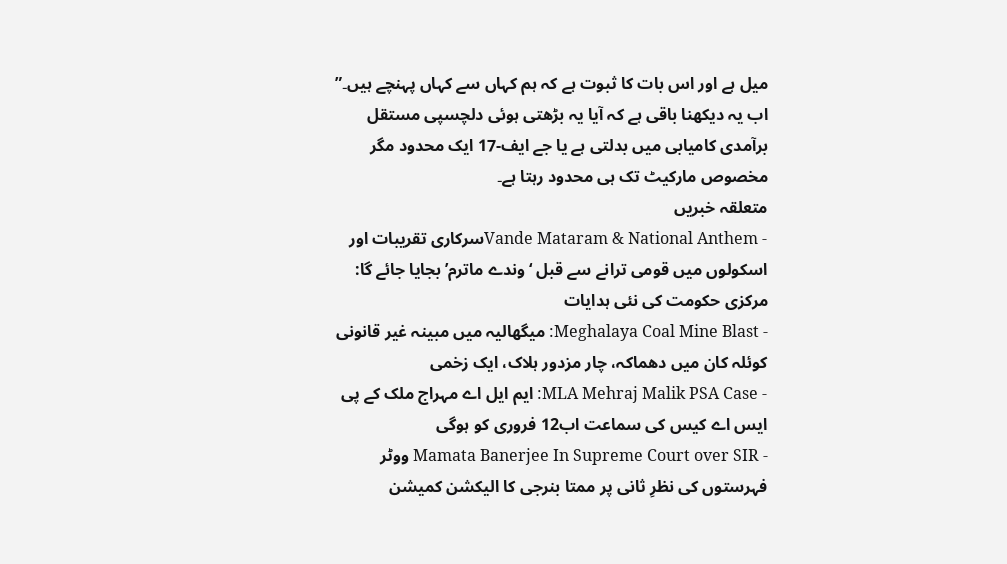میل ہے اور اس بات کا ثبوت ہے کہ ہم کہاں سے کہاں پہنچے ہیں۔”
اب یہ دیکھنا باقی ہے کہ آیا یہ بڑھتی ہوئی دلچسپی مستقل برآمدی کامیابی میں بدلتی ہے یا جے ایف-17 ایک محدود مگر مخصوص مارکیٹ تک ہی محدود رہتا ہے۔
متعلقہ خبریں
- Vande Mataram & National Anthemسرکاری تقریبات اور اسکولوں میں قومی ترانے سے قبل ‘وندے ماترم’ بجایا جائے گا: مرکزی حکومت کی نئی ہدایات
- Meghalaya Coal Mine Blast: میگھالیہ میں مبینہ غیر قانونی کوئلہ کان میں دھماکہ، چار مزدور ہلاک، ایک زخمی
- MLA Mehraj Malik PSA Case: ایم ایل اے مہراج ملک کے پی ایس اے کیس کی سماعت اب12 فروری کو ہوگی
- Mamata Banerjee In Supreme Court over SIR ووٹر فہرستوں کی نظرِ ثانی پر ممتا بنرجی کا الیکشن کمیشن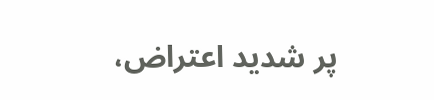پر شدید اعتراض،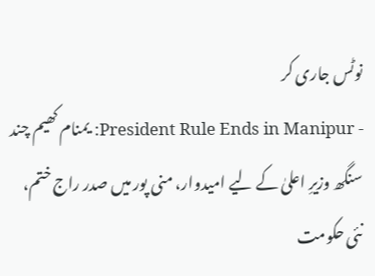نوٹس جاری کر
- President Rule Ends in Manipur: یمنام کھیم چند سنگھ وزیرِ اعلیٰ کے لیے امیدوار، منی پور میں صدر راج ختم، نئی حکومت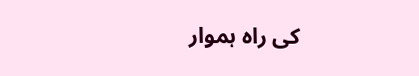کی راہ ہموار